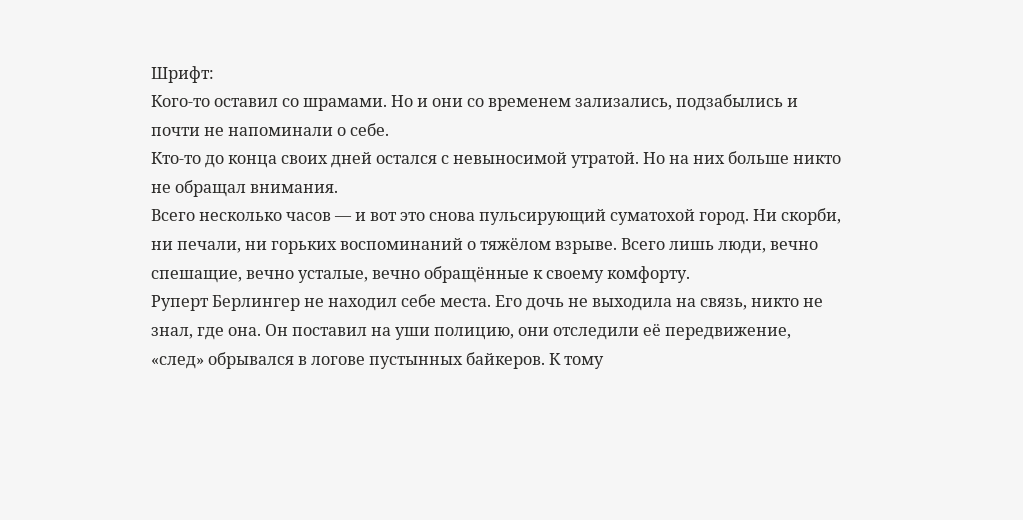Шрифт:
Кого-то оставил со шрамами. Но и они со временем зализались, подзабылись и почти не напоминали о себе.
Кто-то до конца своих дней остался с невыносимой утратой. Но на них больше никто не обращал внимания.
Всего несколько часов — и вот это снова пульсирующий суматохой город. Ни скорби, ни печали, ни горьких воспоминаний о тяжёлом взрыве. Всего лишь люди, вечно спешащие, вечно усталые, вечно обращённые к своему комфорту.
Руперт Берлингер не находил себе места. Его дочь не выходила на связь, никто не знал, где она. Он поставил на уши полицию, они отследили её передвижение, «след» обрывался в логове пустынных байкеров. К тому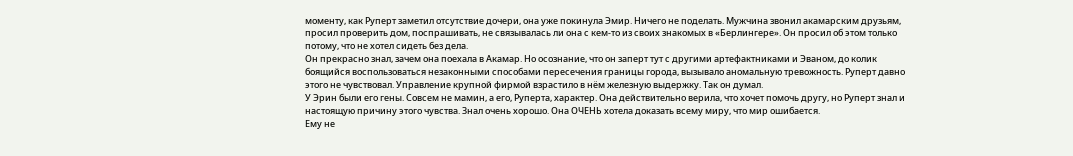моменту, как Руперт заметил отсутствие дочери, она уже покинула Эмир. Ничего не поделать. Мужчина звонил акамарским друзьям, просил проверить дом, поспрашивать, не связывалась ли она с кем-то из своих знакомых в «Берлингере». Он просил об этом только потому, что не хотел сидеть без дела.
Он прекрасно знал, зачем она поехала в Акамар. Но осознание, что он заперт тут с другими артефактниками и Эваном, до колик боящийся воспользоваться незаконными способами пересечения границы города, вызывало аномальную тревожность. Руперт давно этого не чувствовал. Управление крупной фирмой взрастило в нём железную выдержку. Так он думал.
У Эрин были его гены. Совсем не мамин, а его, Руперта, характер. Она действительно верила, что хочет помочь другу, но Руперт знал и настоящую причину этого чувства. Знал очень хорошо. Она ОЧЕНЬ хотела доказать всему миру, что мир ошибается.
Ему не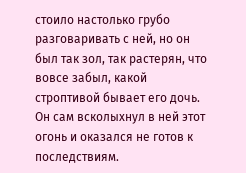стоило настолько грубо разговаривать с ней, но он был так зол, так растерян, что вовсе забыл, какой строптивой бывает его дочь. Он сам всколыхнул в ней этот огонь и оказался не готов к последствиям.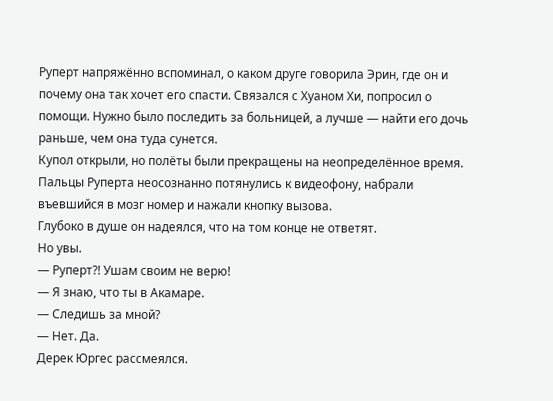Руперт напряжённо вспоминал, о каком друге говорила Эрин, где он и почему она так хочет его спасти. Связался с Хуаном Хи, попросил о помощи. Нужно было последить за больницей, а лучше — найти его дочь раньше, чем она туда сунется.
Купол открыли, но полёты были прекращены на неопределённое время.
Пальцы Руперта неосознанно потянулись к видеофону, набрали въевшийся в мозг номер и нажали кнопку вызова.
Глубоко в душе он надеялся, что на том конце не ответят.
Но увы.
— Руперт?! Ушам своим не верю!
— Я знаю, что ты в Акамаре.
— Следишь за мной?
— Нет. Да.
Дерек Юргес рассмеялся.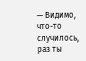— Видимо, что-то случилось, раз ты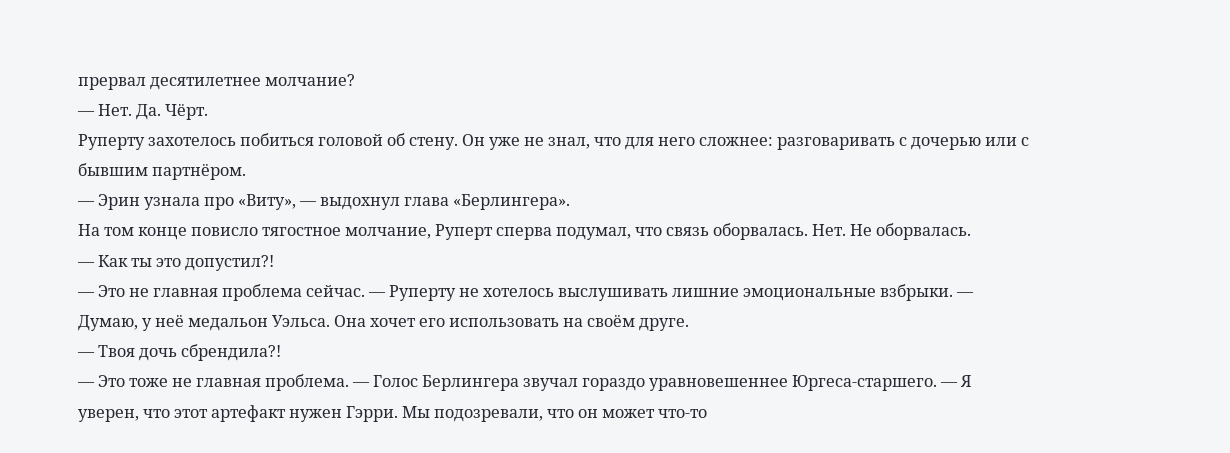прервал десятилетнее молчание?
— Нет. Да. Чёрт.
Руперту захотелось побиться головой об стену. Он уже не знал, что для него сложнее: разговаривать с дочерью или с бывшим партнёром.
— Эрин узнала про «Виту», — выдохнул глава «Берлингера».
На том конце повисло тягостное молчание, Руперт сперва подумал, что связь оборвалась. Нет. Не оборвалась.
— Как ты это допустил?!
— Это не главная проблема сейчас. — Руперту не хотелось выслушивать лишние эмоциональные взбрыки. — Думаю, у неё медальон Уэльса. Она хочет его использовать на своём друге.
— Твоя дочь сбрендила?!
— Это тоже не главная проблема. — Голос Берлингера звучал гораздо уравновешеннее Юргеса-старшего. — Я уверен, что этот артефакт нужен Гэрри. Мы подозревали, что он может что-то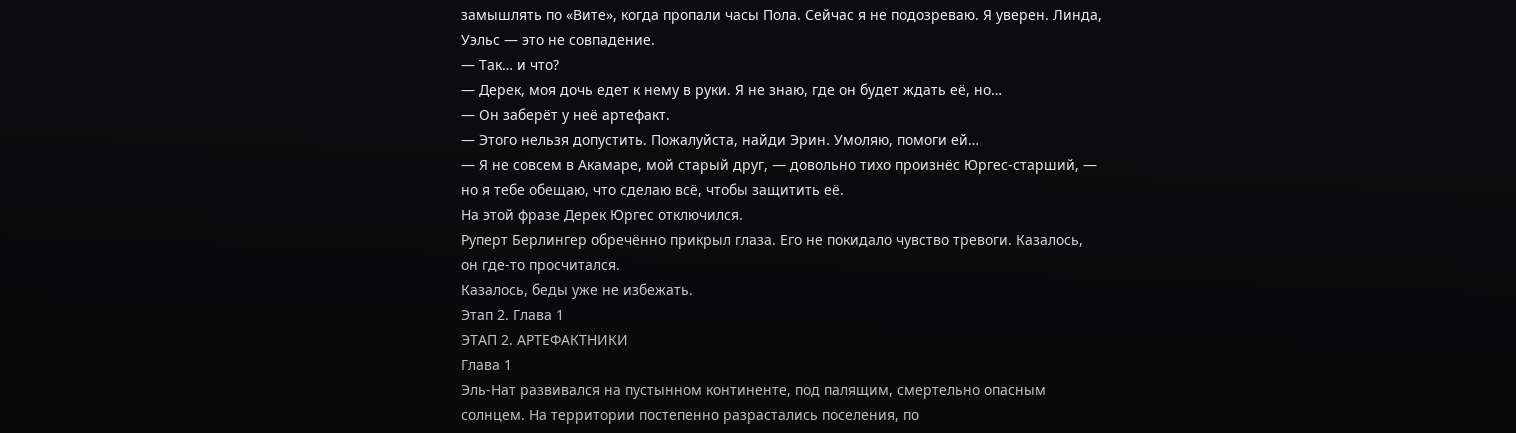замышлять по «Вите», когда пропали часы Пола. Сейчас я не подозреваю. Я уверен. Линда, Уэльс — это не совпадение.
— Так… и что?
— Дерек, моя дочь едет к нему в руки. Я не знаю, где он будет ждать её, но…
— Он заберёт у неё артефакт.
— Этого нельзя допустить. Пожалуйста, найди Эрин. Умоляю, помоги ей…
— Я не совсем в Акамаре, мой старый друг, — довольно тихо произнёс Юргес-старший, — но я тебе обещаю, что сделаю всё, чтобы защитить её.
На этой фразе Дерек Юргес отключился.
Руперт Берлингер обречённо прикрыл глаза. Его не покидало чувство тревоги. Казалось, он где-то просчитался.
Казалось, беды уже не избежать.
Этап 2. Глава 1
ЭТАП 2. АРТЕФАКТНИКИ
Глава 1
Эль-Нат развивался на пустынном континенте, под палящим, смертельно опасным солнцем. На территории постепенно разрастались поселения, по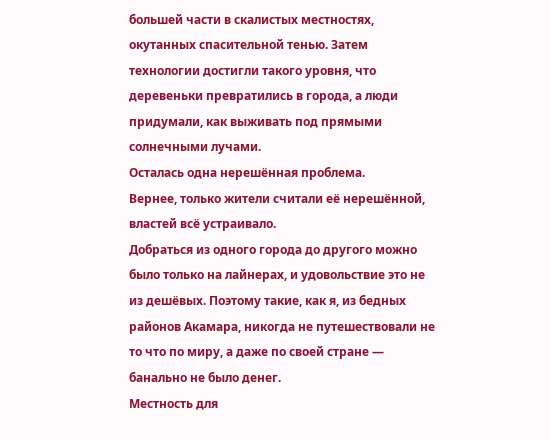большей части в скалистых местностях, окутанных спасительной тенью. Затем технологии достигли такого уровня, что деревеньки превратились в города, а люди придумали, как выживать под прямыми солнечными лучами.
Осталась одна нерешённая проблема.
Вернее, только жители считали её нерешённой, властей всё устраивало.
Добраться из одного города до другого можно было только на лайнерах, и удовольствие это не из дешёвых. Поэтому такие, как я, из бедных районов Акамара, никогда не путешествовали не то что по миру, а даже по своей стране — банально не было денег.
Местность для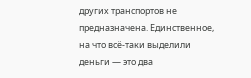других транспортов не предназначена. Единственное, на что всё-таки выделили деньги — это два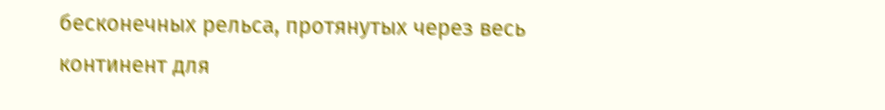бесконечных рельса, протянутых через весь континент для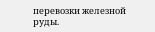перевозки железной руды.